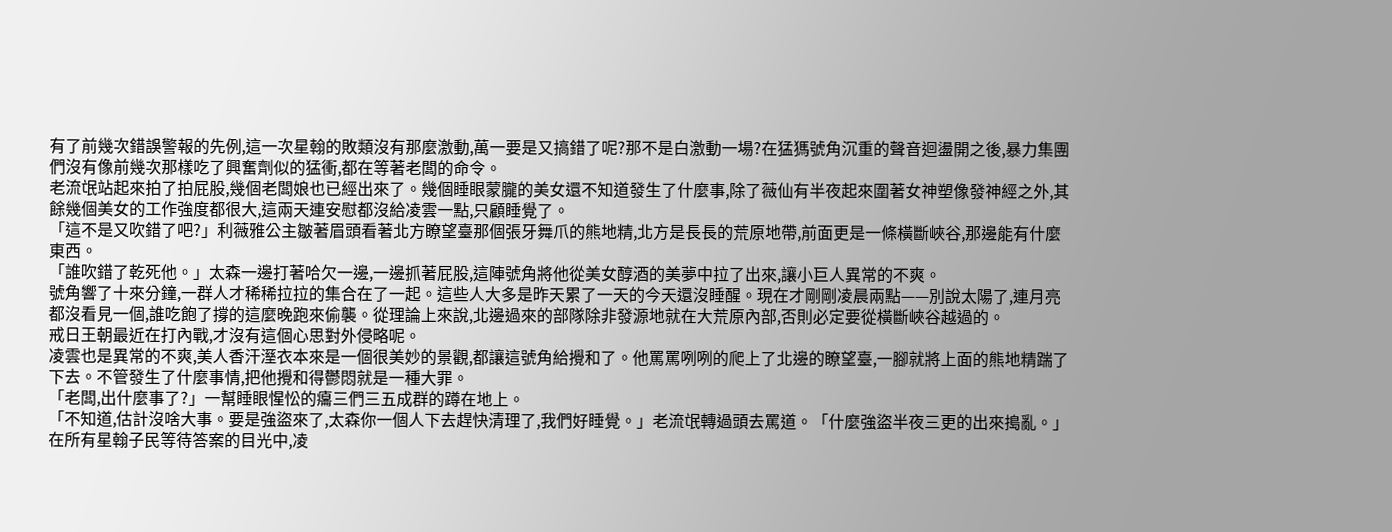有了前幾次錯誤警報的先例,這一次星翰的敗類沒有那麼激動,萬一要是又搞錯了呢?那不是白激動一場?在猛獁號角沉重的聲音迴盪開之後,暴力集團們沒有像前幾次那樣吃了興奮劑似的猛衝,都在等著老闆的命令。
老流氓站起來拍了拍屁股,幾個老闆娘也已經出來了。幾個睡眼蒙朧的美女還不知道發生了什麼事,除了薇仙有半夜起來圍著女神塑像發神經之外,其餘幾個美女的工作強度都很大,這兩天連安慰都沒給凌雲一點,只顧睡覺了。
「這不是又吹錯了吧?」利薇雅公主皺著眉頭看著北方瞭望臺那個張牙舞爪的熊地精,北方是長長的荒原地帶,前面更是一條橫斷峽谷,那邊能有什麼東西。
「誰吹錯了乾死他。」太森一邊打著哈欠一邊,一邊抓著屁股,這陣號角將他從美女醇酒的美夢中拉了出來,讓小巨人異常的不爽。
號角響了十來分鐘,一群人才稀稀拉拉的集合在了一起。這些人大多是昨天累了一天的今天還沒睡醒。現在才剛剛凌晨兩點——別說太陽了,連月亮都沒看見一個,誰吃飽了撐的這麼晚跑來偷襲。從理論上來說,北邊過來的部隊除非發源地就在大荒原內部,否則必定要從橫斷峽谷越過的。
戒日王朝最近在打內戰,才沒有這個心思對外侵略呢。
凌雲也是異常的不爽,美人香汗溼衣本來是一個很美妙的景觀,都讓這號角給攪和了。他罵罵咧咧的爬上了北邊的瞭望臺,一腳就將上面的熊地精踹了下去。不管發生了什麼事情,把他攪和得鬱悶就是一種大罪。
「老闆,出什麼事了?」一幫睡眼惺忪的癟三們三五成群的蹲在地上。
「不知道,估計沒啥大事。要是強盜來了,太森你一個人下去趕快清理了,我們好睡覺。」老流氓轉過頭去罵道。「什麼強盜半夜三更的出來搗亂。」
在所有星翰子民等待答案的目光中,凌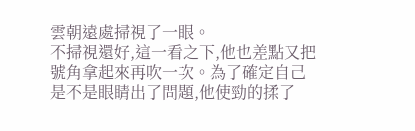雲朝遠處掃視了一眼。
不掃視還好,這一看之下,他也差點又把號角拿起來再吹一次。為了確定自己是不是眼睛出了問題,他使勁的揉了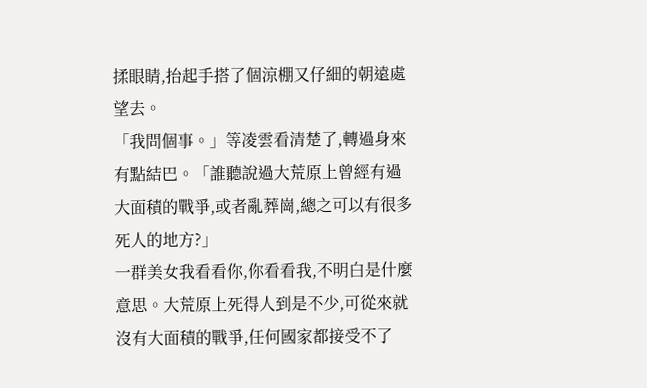揉眼睛,抬起手搭了個涼棚又仔細的朝遠處望去。
「我問個事。」等凌雲看清楚了,轉過身來有點結巴。「誰聽說過大荒原上曾經有過大面積的戰爭,或者亂葬崗,總之可以有很多死人的地方?」
一群美女我看看你,你看看我,不明白是什麼意思。大荒原上死得人到是不少,可從來就沒有大面積的戰爭,任何國家都接受不了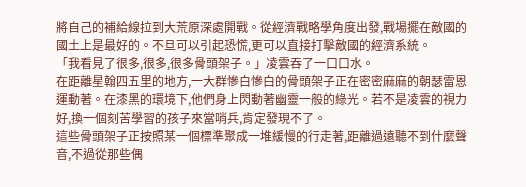將自己的補給線拉到大荒原深處開戰。從經濟戰略學角度出發,戰場擺在敵國的國土上是最好的。不旦可以引起恐慌,更可以直接打擊敵國的經濟系統。
「我看見了很多,很多,很多骨頭架子。」凌雲吞了一口口水。
在距離星翰四五里的地方,一大群慘白慘白的骨頭架子正在密密麻麻的朝瑟雷恩運動著。在漆黑的環境下,他們身上閃動著幽靈一般的綠光。若不是凌雲的視力好,換一個刻苦學習的孩子來當哨兵,肯定發現不了。
這些骨頭架子正按照某一個標準聚成一堆緩慢的行走著,距離過遠聽不到什麼聲音,不過從那些偶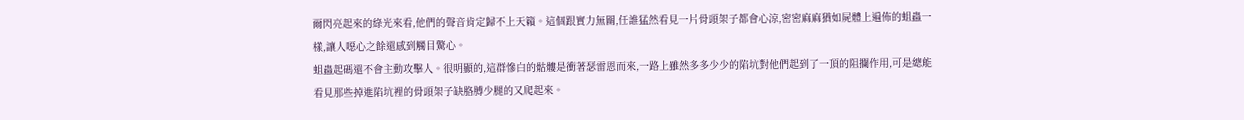爾閃亮起來的綠光來看,他們的聲音肯定歸不上天籟。這個跟實力無關,任誰猛然看見一片骨頭架子都會心涼,密密麻麻猶如屍體上遍佈的蛆蟲一樣,讓人噁心之餘還感到觸目驚心。
蛆蟲起碼還不會主動攻擊人。很明顯的,這群慘白的骷髏是衝著瑟雷恩而來,一路上雖然多多少少的陷坑對他們起到了一頂的阻攔作用,可是總能看見那些掉進陷坑裡的骨頭架子缺胳膊少腿的又爬起來。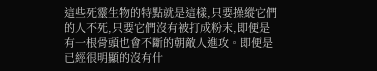這些死靈生物的特點就是這樣,只要操縱它們的人不死,只要它們沒有被打成粉末,即便是有一根骨頭也會不斷的朝敵人進攻。即便是已經很明顯的沒有什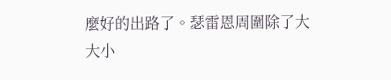麼好的出路了。瑟雷恩周圍除了大大小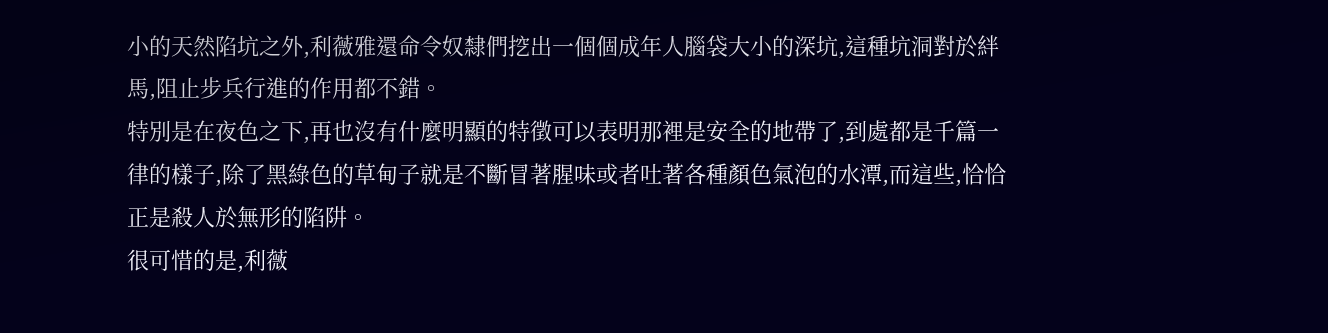小的天然陷坑之外,利薇雅還命令奴隸們挖出一個個成年人腦袋大小的深坑,這種坑洞對於絆馬,阻止步兵行進的作用都不錯。
特別是在夜色之下,再也沒有什麼明顯的特徵可以表明那裡是安全的地帶了,到處都是千篇一律的樣子,除了黑綠色的草甸子就是不斷冒著腥味或者吐著各種顏色氣泡的水潭,而這些,恰恰正是殺人於無形的陷阱。
很可惜的是,利薇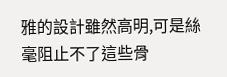雅的設計雖然高明,可是絲毫阻止不了這些骨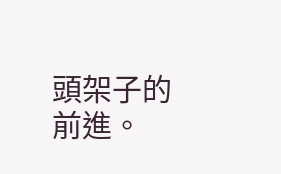頭架子的前進。